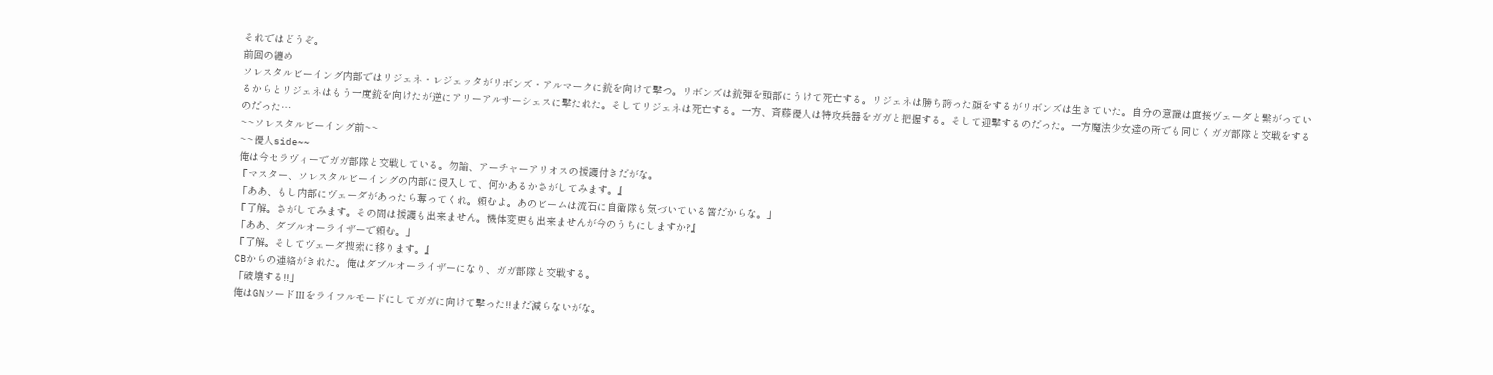それではどうぞ。
前回の纏め
ソレスタルビーイング内部ではリジェネ・レジェッタがリボンズ・アルマークに銃を向けて撃つ。リボンズは銃弾を頭部にうけて死亡する。リジェネは勝ち誇った顔をするがリボンズは生きていた。自分の意識は直接ヴェーダと繋がっているからとリジェネはもう一度銃を向けたが逆にアリーアルサーシェスに撃たれた。そしてリジェネは死亡する。一方、斉藤優人は特攻兵器をガガと把握する。そして迎撃するのだった。一方魔法少女達の所でも同じくガガ部隊と交戦をするのだった…
~~ソレスタルビーイング前~~
~~優人side~~
俺は今セラヴィーでガガ部隊と交戦している。勿論、アーチャーアリオスの援護付きだがな。
『マスター、ソレスタルビーイングの内部に侵入して、何かあるかさがしてみます。』
「ああ、もし内部にヴェーダがあったら奪ってくれ。頼むよ。あのビームは流石に自衛隊も気づいている筈だからな。」
『了解。さがしてみます。その間は援護も出来ません。機体変更も出来ませんが今のうちにしますか?』
「ああ、ダブルオーライザーで頼む。」
『了解。そしてヴェーダ捜索に移ります。』
CBからの連絡がきれた。俺はダブルオーライザーになり、ガガ部隊と交戦する。
「破壊する!!」
俺はGNソードⅢをライフルモードにしてガガに向けて撃った!!まだ減らないがな。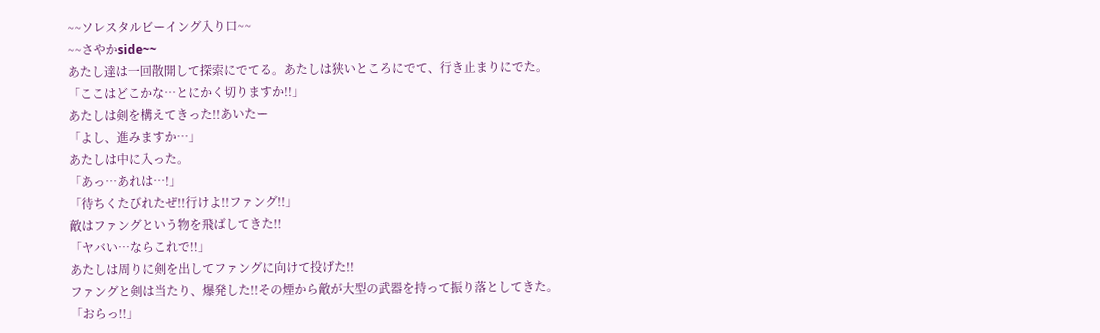~~ソレスタルビーイング入り口~~
~~さやかside~~
あたし達は一回散開して探索にでてる。あたしは狭いところにでて、行き止まりにでた。
「ここはどこかな…とにかく切りますか!!」
あたしは剣を構えてきった!!あいたー
「よし、進みますか…」
あたしは中に入った。
「あっ…あれは…!」
「待ちくたびれたぜ!!行けよ!!ファング!!」
敵はファングという物を飛ばしてきた!!
「ヤバい…ならこれで!!」
あたしは周りに剣を出してファングに向けて投げた!!
ファングと剣は当たり、爆発した!!その煙から敵が大型の武器を持って振り落としてきた。
「おらっ!!」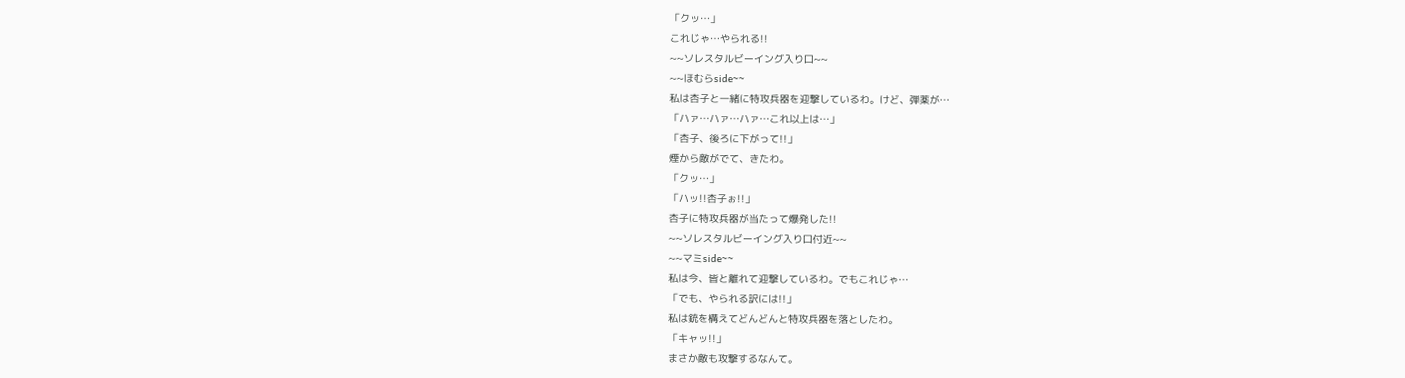「クッ…」
これじゃ…やられる!!
~~ソレスタルビーイング入り口~~
~~ほむらside~~
私は杏子と一緒に特攻兵器を迎撃しているわ。けど、弾薬が…
「ハァ…ハァ…ハァ…これ以上は…」
「杏子、後ろに下がって!!」
煙から敵がでて、きたわ。
「クッ…」
「ハッ!!杏子ぉ!!」
杏子に特攻兵器が当たって爆発した!!
~~ソレスタルビーイング入り口付近~~
~~マミside~~
私は今、皆と離れて迎撃しているわ。でもこれじゃ…
「でも、やられる訳には!!」
私は銃を構えてどんどんと特攻兵器を落としたわ。
「キャッ!!」
まさか敵も攻撃するなんて。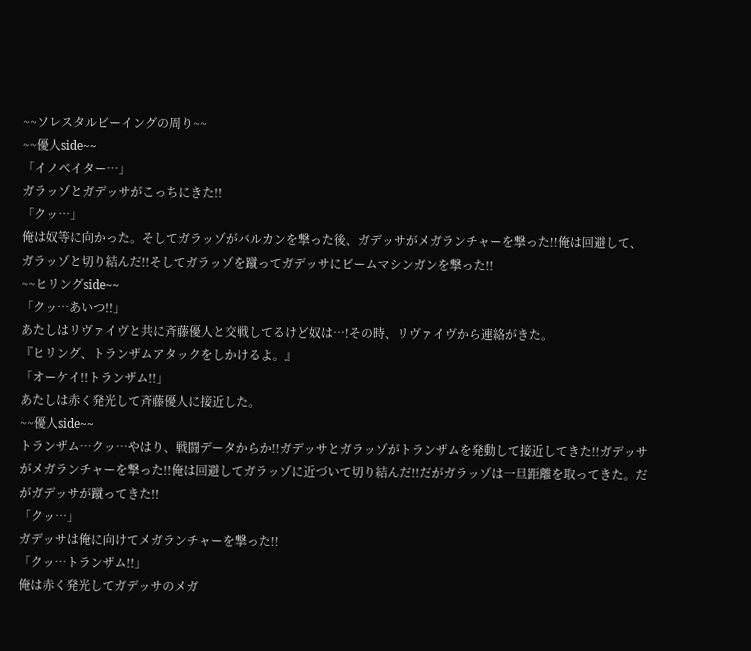~~ソレスタルビーイングの周り~~
~~優人side~~
「イノベイター…」
ガラッゾとガデッサがこっちにきた!!
「クッ…」
俺は奴等に向かった。そしてガラッゾがバルカンを撃った後、ガデッサがメガランチャーを撃った!!俺は回避して、ガラッゾと切り結んだ!!そしてガラッゾを蹴ってガデッサにビームマシンガンを撃った!!
~~ヒリングside~~
「クッ…あいつ!!」
あたしはリヴァイヴと共に斉藤優人と交戦してるけど奴は…!その時、リヴァイヴから連絡がきた。
『ヒリング、トランザムアタックをしかけるよ。』
「オーケイ!!トランザム!!」
あたしは赤く発光して斉藤優人に接近した。
~~優人side~~
トランザム…クッ…やはり、戦闘データからか!!ガデッサとガラッゾがトランザムを発動して接近してきた!!ガデッサがメガランチャーを撃った!!俺は回避してガラッゾに近づいて切り結んだ!!だがガラッゾは一旦距離を取ってきた。だがガデッサが蹴ってきた!!
「クッ…」
ガデッサは俺に向けてメガランチャーを撃った!!
「クッ…トランザム!!」
俺は赤く発光してガデッサのメガ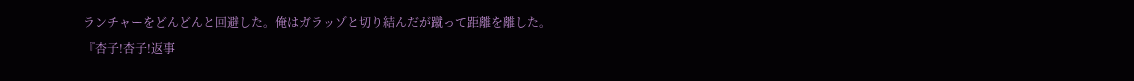ランチャーをどんどんと回避した。俺はガラッゾと切り結んだが蹴って距離を離した。
『杏子!杏子!返事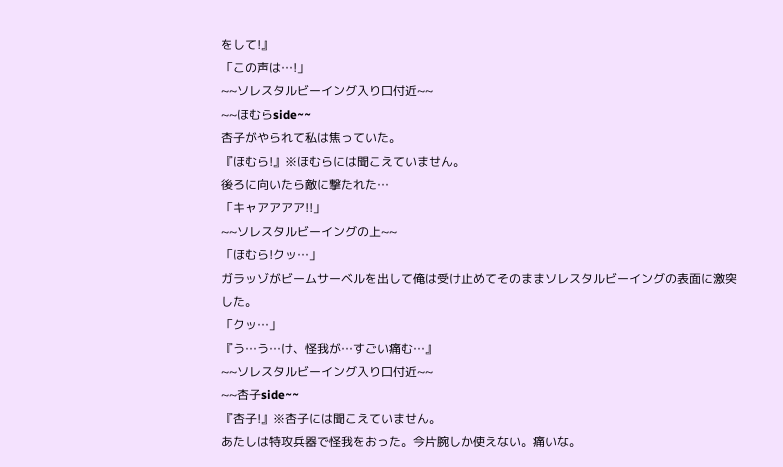をして!』
「この声は…!」
~~ソレスタルビーイング入り口付近~~
~~ほむらside~~
杏子がやられて私は焦っていた。
『ほむら!』※ほむらには聞こえていません。
後ろに向いたら敵に撃たれた…
「キャアアアア!!」
~~ソレスタルビーイングの上~~
「ほむら!クッ…」
ガラッゾがビームサーベルを出して俺は受け止めてそのままソレスタルビーイングの表面に激突した。
「クッ…」
『う…う…け、怪我が…すごい痛む…』
~~ソレスタルビーイング入り口付近~~
~~杏子side~~
『杏子!』※杏子には聞こえていません。
あたしは特攻兵器で怪我をおった。今片腕しか使えない。痛いな。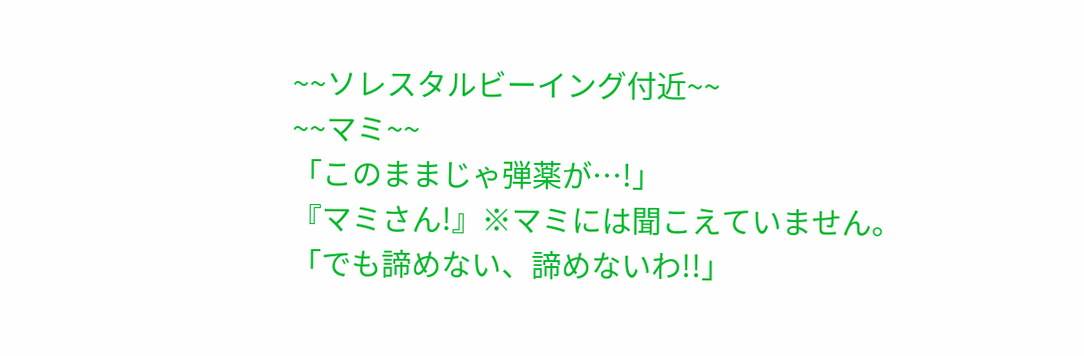~~ソレスタルビーイング付近~~
~~マミ~~
「このままじゃ弾薬が…!」
『マミさん!』※マミには聞こえていません。
「でも諦めない、諦めないわ!!」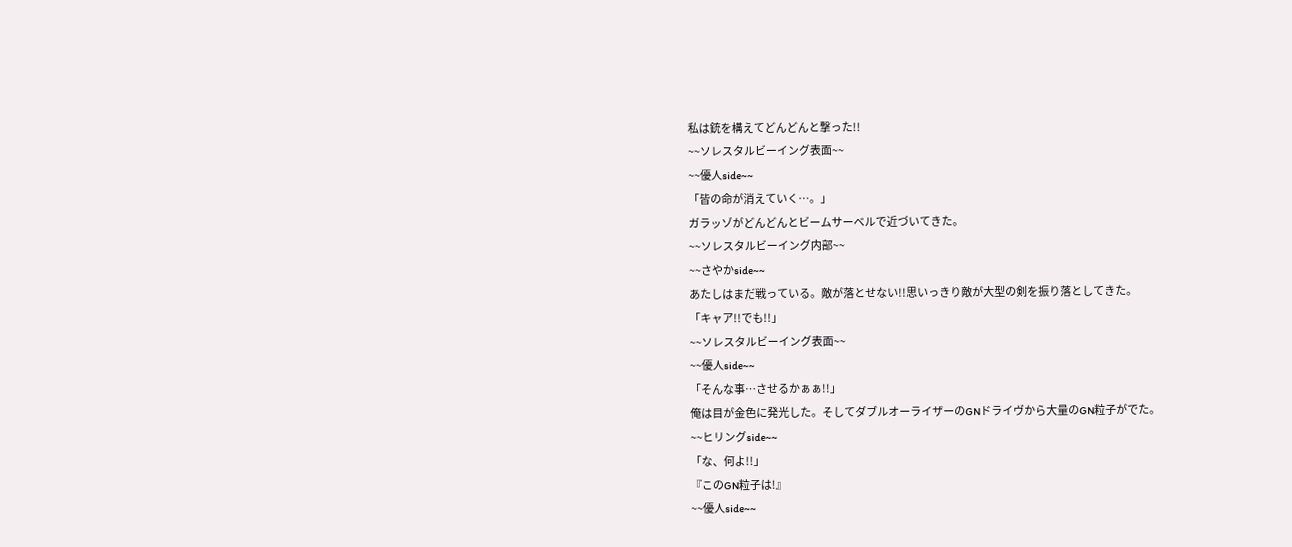私は銃を構えてどんどんと撃った!!
~~ソレスタルビーイング表面~~
~~優人side~~
「皆の命が消えていく…。」
ガラッゾがどんどんとビームサーベルで近づいてきた。
~~ソレスタルビーイング内部~~
~~さやかside~~
あたしはまだ戦っている。敵が落とせない!!思いっきり敵が大型の剣を振り落としてきた。
「キャア!!でも!!」
~~ソレスタルビーイング表面~~
~~優人side~~
「そんな事…させるかぁぁ!!」
俺は目が金色に発光した。そしてダブルオーライザーのGNドライヴから大量のGN粒子がでた。
~~ヒリングside~~
「な、何よ!!」
『このGN粒子は!』
~~優人side~~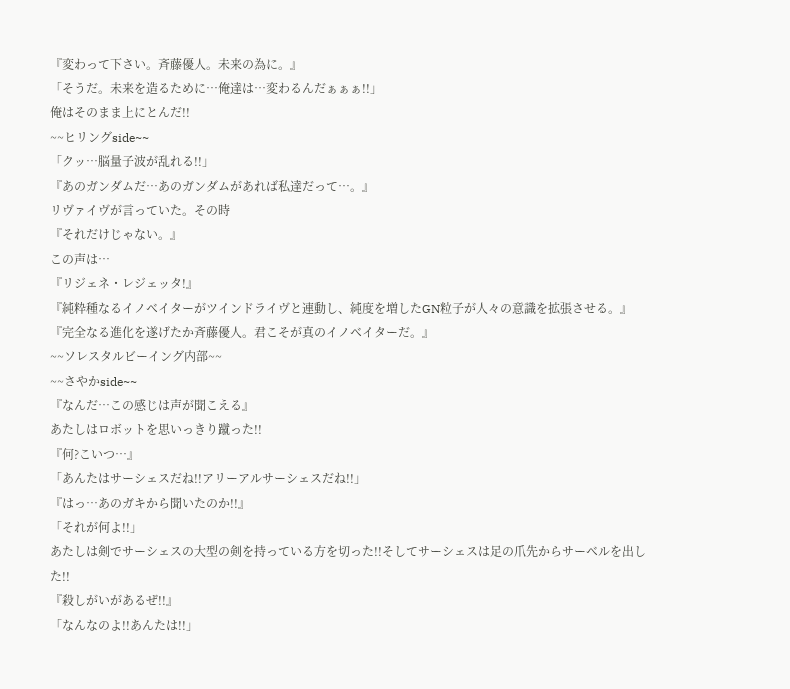『変わって下さい。斉藤優人。未来の為に。』
「そうだ。未来を造るために…俺達は…変わるんだぁぁぁ!!」
俺はそのまま上にとんだ!!
~~ヒリングside~~
「クッ…脳量子波が乱れる!!」
『あのガンダムだ…あのガンダムがあれば私達だって…。』
リヴァイヴが言っていた。その時
『それだけじゃない。』
この声は…
『リジェネ・レジェッタ!』
『純粋種なるイノベイターがツインドライヴと連動し、純度を増したGN粒子が人々の意識を拡張させる。』
『完全なる進化を遂げたか斉藤優人。君こそが真のイノベイターだ。』
~~ソレスタルビーイング内部~~
~~さやかside~~
『なんだ…この感じは声が聞こえる』
あたしはロボットを思いっきり蹴った!!
『何?こいつ…』
「あんたはサーシェスだね!!アリーアルサーシェスだね!!」
『はっ…あのガキから聞いたのか!!』
「それが何よ!!」
あたしは剣でサーシェスの大型の剣を持っている方を切った!!そしてサーシェスは足の爪先からサーベルを出した!!
『殺しがいがあるぜ!!』
「なんなのよ!!あんたは!!」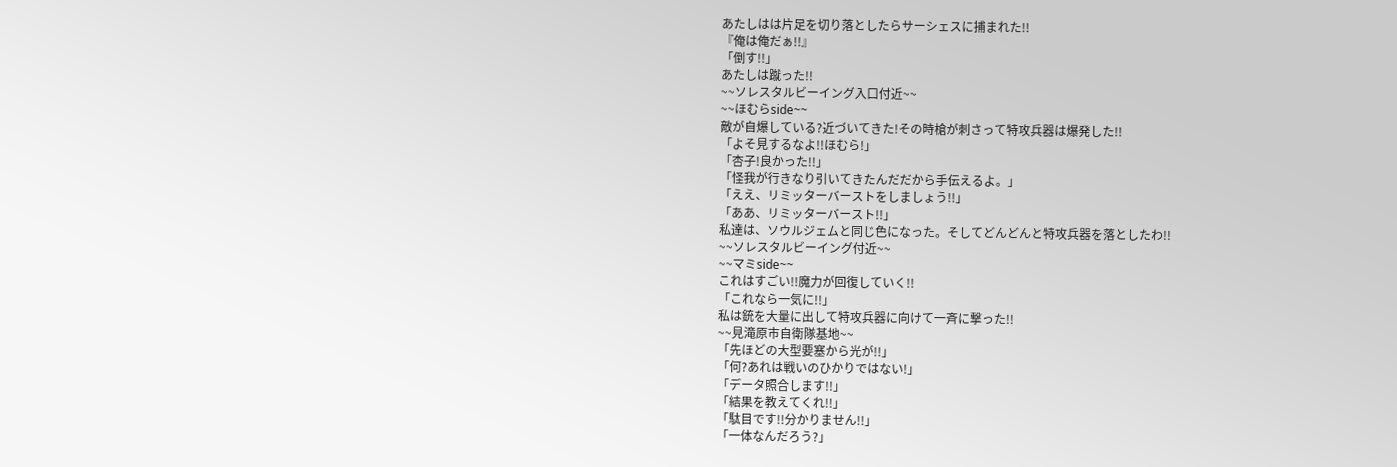あたしはは片足を切り落としたらサーシェスに捕まれた!!
『俺は俺だぁ!!』
「倒す!!」
あたしは蹴った!!
~~ソレスタルビーイング入口付近~~
~~ほむらside~~
敵が自爆している?近づいてきた!その時槍が刺さって特攻兵器は爆発した!!
「よそ見するなよ!!ほむら!」
「杏子!良かった!!」
「怪我が行きなり引いてきたんだだから手伝えるよ。」
「ええ、リミッターバーストをしましょう!!」
「ああ、リミッターバースト!!」
私達は、ソウルジェムと同じ色になった。そしてどんどんと特攻兵器を落としたわ!!
~~ソレスタルビーイング付近~~
~~マミside~~
これはすごい!!魔力が回復していく!!
「これなら一気に!!」
私は銃を大量に出して特攻兵器に向けて一斉に撃った!!
~~見滝原市自衛隊基地~~
「先ほどの大型要塞から光が!!」
「何?あれは戦いのひかりではない!」
「データ照合します!!」
「結果を教えてくれ!!」
「駄目です!!分かりません!!」
「一体なんだろう?」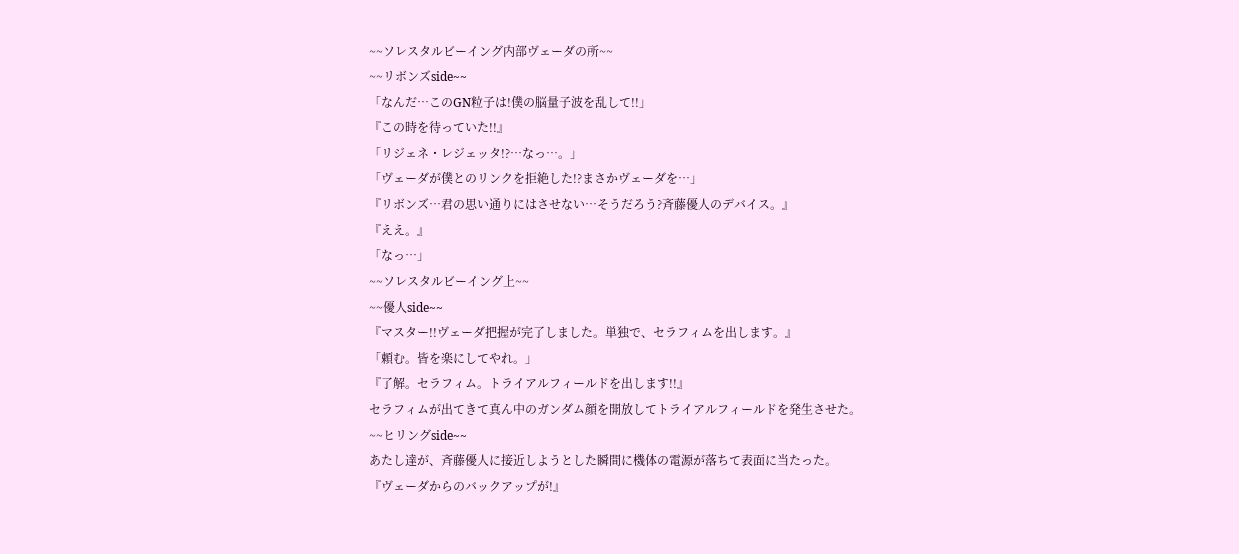~~ソレスタルビーイング内部ヴェーダの所~~
~~リボンズside~~
「なんだ…このGN粒子は!僕の脳量子波を乱して!!」
『この時を待っていた!!』
「リジェネ・レジェッタ!?…なっ…。」
「ヴェーダが僕とのリンクを拒絶した!?まさかヴェーダを…」
『リボンズ…君の思い通りにはさせない…そうだろう?斉藤優人のデバイス。』
『ええ。』
「なっ…」
~~ソレスタルビーイング上~~
~~優人side~~
『マスター!!ヴェーダ把握が完了しました。単独で、セラフィムを出します。』
「頼む。皆を楽にしてやれ。」
『了解。セラフィム。トライアルフィールドを出します!!』
セラフィムが出てきて真ん中のガンダム顔を開放してトライアルフィールドを発生させた。
~~ヒリングside~~
あたし達が、斉藤優人に接近しようとした瞬間に機体の電源が落ちて表面に当たった。
『ヴェーダからのバックアップが!』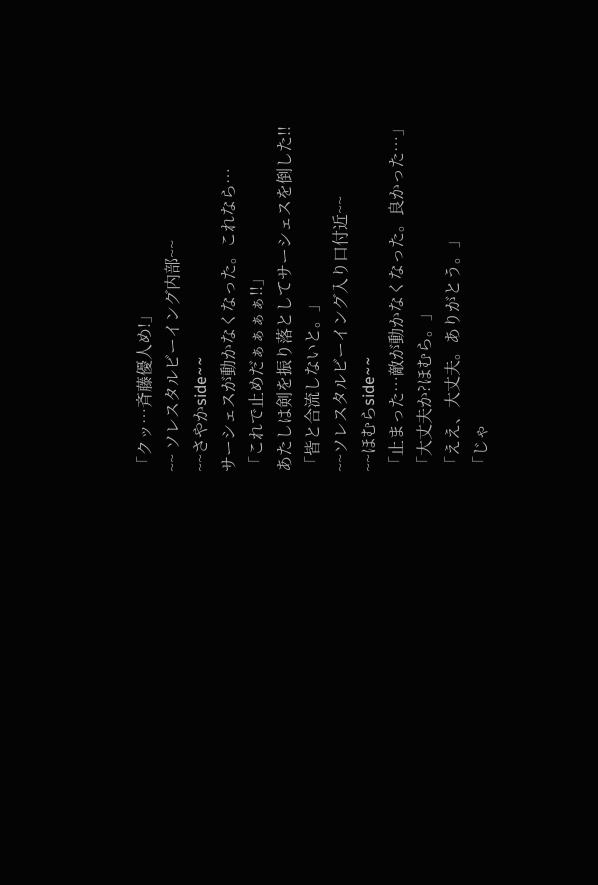「クッ…斉藤優人め!」
~~ ソレスタルビーイング内部~~
~~さやかside~~
サーシェスが動かなくなった。これなら…
「これで止めだぁぁぁぁ!!」
あたしは剣を振り落としてサーシェスを倒した!!
「皆と合流しないと。」
~~ソレスタルビーイング入り口付近~~
~~ほむらside~~
「止まった…敵が動かなくなった。良かった…」
「大丈夫か?ほむら。」
「ええ、大丈夫。ありがとう。」
「じゃ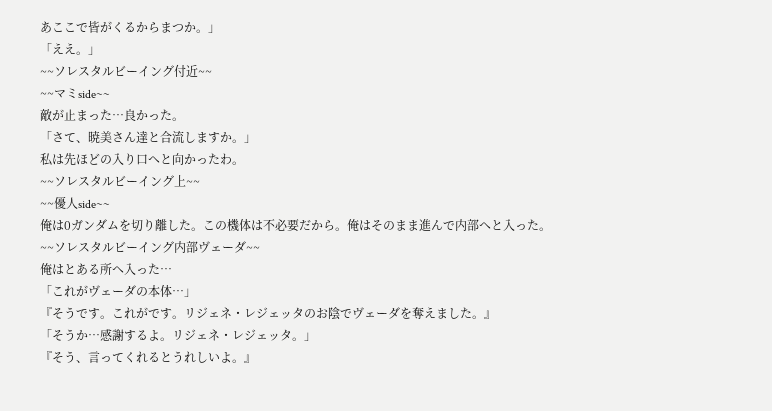あここで皆がくるからまつか。」
「ええ。」
~~ソレスタルビーイング付近~~
~~マミside~~
敵が止まった…良かった。
「さて、暁美さん達と合流しますか。」
私は先ほどの入り口へと向かったわ。
~~ソレスタルビーイング上~~
~~優人side~~
俺は0ガンダムを切り離した。この機体は不必要だから。俺はそのまま進んで内部へと入った。
~~ソレスタルビーイング内部ヴェーダ~~
俺はとある所へ入った…
「これがヴェーダの本体…」
『そうです。これがです。リジェネ・レジェッタのお陰でヴェーダを奪えました。』
「そうか…感謝するよ。リジェネ・レジェッタ。」
『そう、言ってくれるとうれしいよ。』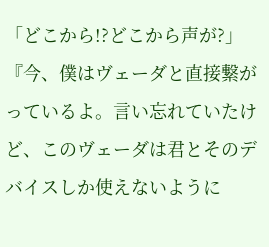「どこから!?どこから声が?」
『今、僕はヴェーダと直接繋がっているよ。言い忘れていたけど、このヴェーダは君とそのデバイスしか使えないように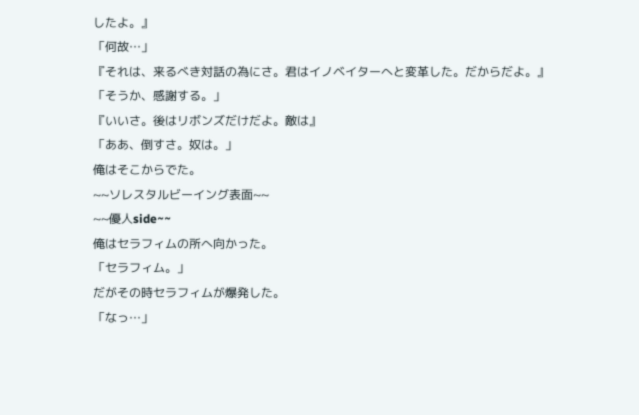したよ。』
「何故…」
『それは、来るべき対話の為にさ。君はイノベイターへと変革した。だからだよ。』
「そうか、感謝する。」
『いいさ。後はリボンズだけだよ。敵は』
「ああ、倒すさ。奴は。」
俺はそこからでた。
~~ソレスタルビーイング表面~~
~~優人side~~
俺はセラフィムの所へ向かった。
「セラフィム。」
だがその時セラフィムが爆発した。
「なっ…」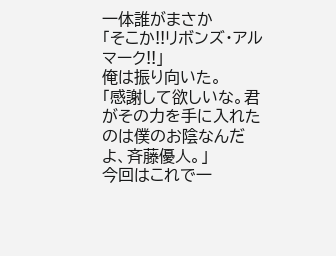一体誰がまさか
「そこか!!リボンズ・アルマーク!!」
俺は振り向いた。
「感謝して欲しいな。君がその力を手に入れたのは僕のお陰なんだよ、斉藤優人。」
今回はこれで一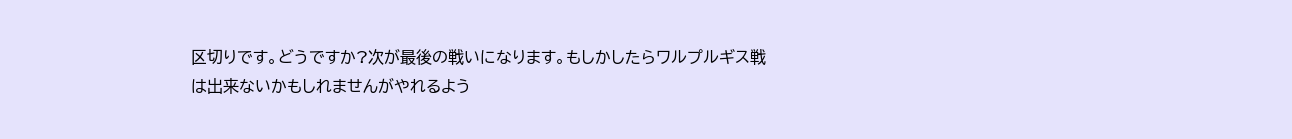区切りです。どうですか?次が最後の戦いになります。もしかしたらワルプルギス戦は出来ないかもしれませんがやれるよう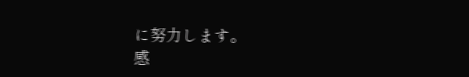に努力します。
感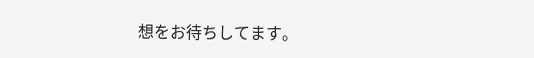想をお待ちしてます。